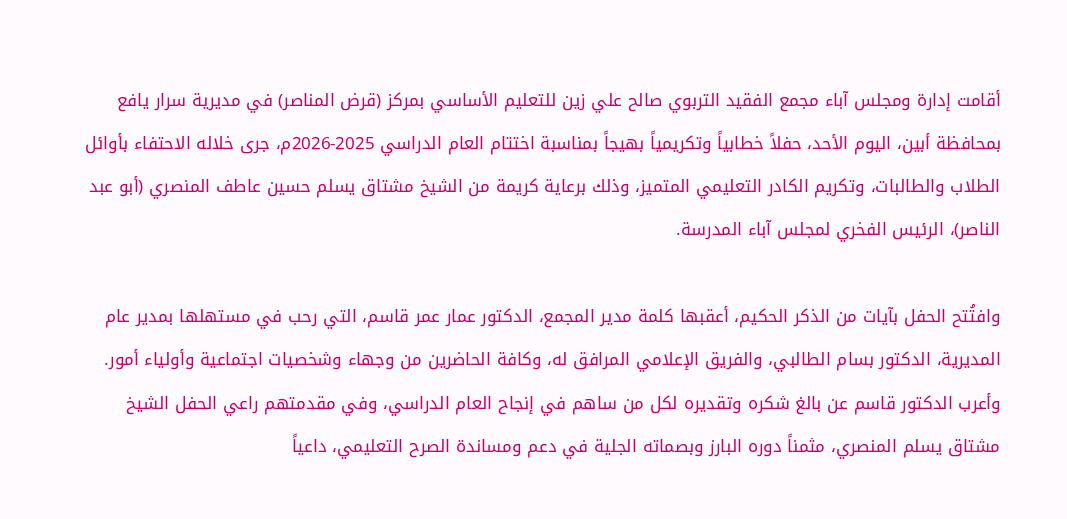أقامت إدارة ومجلس آباء مجمع الفقيد التربوي صالح علي زين للتعليم الأساسي بمركز (قرض المناصر) في مديرية سرار يافع بمحافظة أبين، اليوم الأحد، حفلاً خطابياً وتكريمياً بهيجاً بمناسبة اختتام العام الدراسي 2025-2026م، جرى خلاله الاحتفاء بأوائل الطلاب والطالبات، وتكريم الكادر التعليمي المتميز، وذلك برعاية كريمة من الشيخ مشتاق يسلم حسين عاطف المنصري (أبو عبد الناصر)، الرئيس الفخري لمجلس آباء المدرسة.

وافتُتح الحفل بآيات من الذكر الحكيم، أعقبها كلمة مدير المجمع، الدكتور عمار عمر قاسم، التي رحب في مستهلها بمدير عام المديرية، الدكتور بسام الطالبي، والفريق الإعلامي المرافق له، وكافة الحاضرين من وجهاء وشخصيات اجتماعية وأولياء أمور. وأعرب الدكتور قاسم عن بالغ شكره وتقديره لكل من ساهم في إنجاح العام الدراسي، وفي مقدمتهم راعي الحفل الشيخ مشتاق يسلم المنصري، مثمناً دوره البارز وبصماته الجلية في دعم ومساندة الصرح التعليمي، داعياً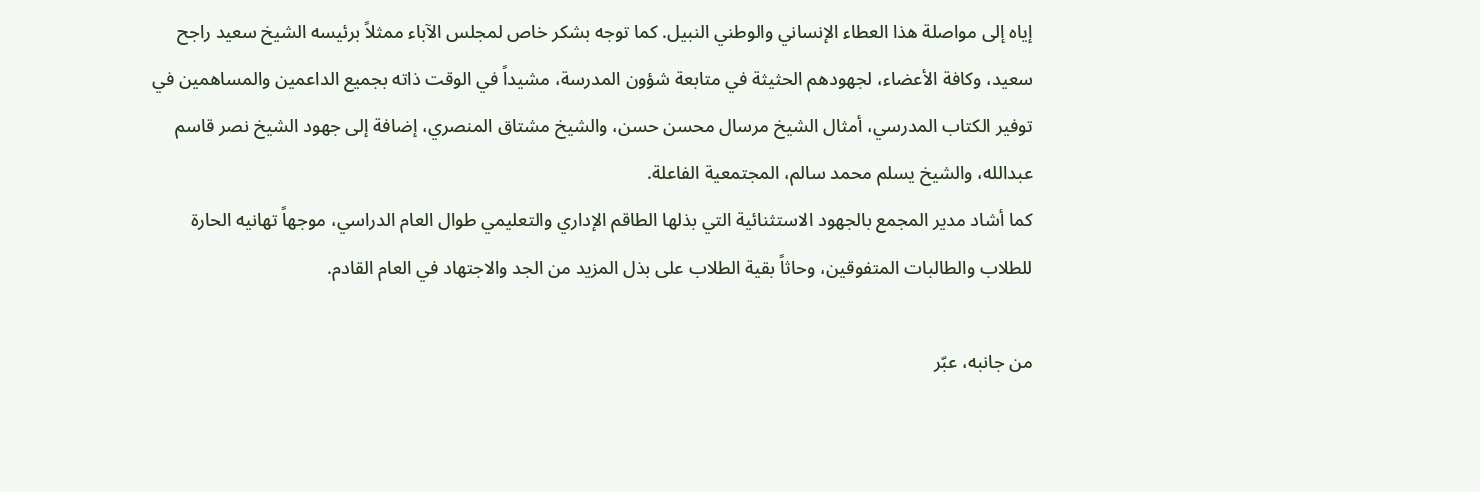إياه إلى مواصلة هذا العطاء الإنساني والوطني النبيل. كما توجه بشكر خاص لمجلس الآباء ممثلاً برئيسه الشيخ سعيد راجح سعيد، وكافة الأعضاء، لجهودهم الحثيثة في متابعة شؤون المدرسة، مشيداً في الوقت ذاته بجميع الداعمين والمساهمين في توفير الكتاب المدرسي، أمثال الشيخ مرسال محسن حسن، والشيخ مشتاق المنصري، إضافة إلى جهود الشيخ نصر قاسم عبدالله، والشيخ يسلم محمد سالم، المجتمعية الفاعلة.
كما أشاد مدير المجمع بالجهود الاستثنائية التي بذلها الطاقم الإداري والتعليمي طوال العام الدراسي، موجهاً تهانيه الحارة للطلاب والطالبات المتفوقين، وحاثاً بقية الطلاب على بذل المزيد من الجد والاجتهاد في العام القادم.

من جانبه، عبّر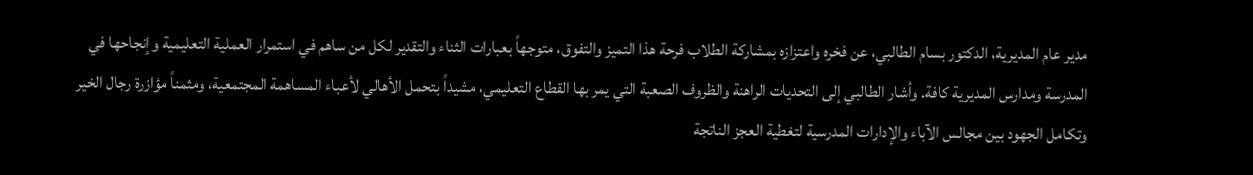مدير عام المديرية، الدكتور بسام الطالبي، عن فخره واعتزازه بمشاركة الطلاب فرحة هذا التميز والتفوق، متوجهاً بعبارات الثناء والتقدير لكل من ساهم في استمرار العملية التعليمية وإنجاحها في المدرسة ومدارس المديرية كافة. وأشار الطالبي إلى التحديات الراهنة والظروف الصعبة التي يمر بها القطاع التعليمي، مشيداً بتحمل الأهالي لأعباء المساهمة المجتمعية، ومثمناً مؤازرة رجال الخير وتكامل الجهود بين مجالس الآباء والإدارات المدرسية لتغطية العجز الناتجة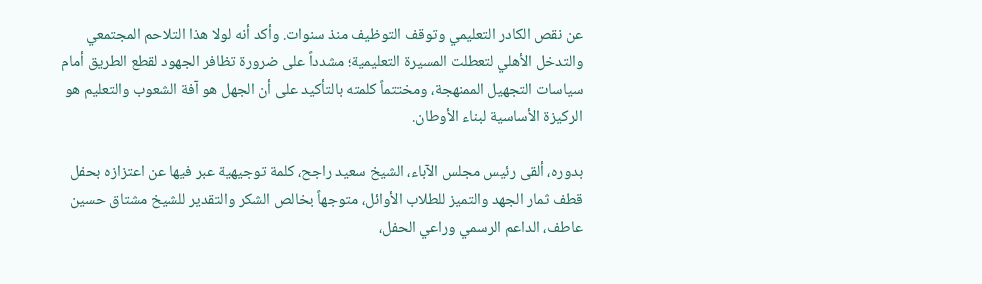عن نقص الكادر التعليمي وتوقف التوظيف منذ سنوات. وأكد أنه لولا هذا التلاحم المجتمعي والتدخل الأهلي لتعطلت المسيرة التعليمية؛ مشدداً على ضرورة تظافر الجهود لقطع الطريق أمام سياسات التجهيل الممنهجة، ومختتماً كلمته بالتأكيد على أن الجهل هو آفة الشعوب والتعليم هو الركيزة الأساسية لبناء الأوطان.

بدوره، ألقى رئيس مجلس الآباء، الشيخ سعيد راجح، كلمة توجيهية عبر فيها عن اعتزازه بحفل قطف ثمار الجهد والتميز للطلاب الأوائل، متوجهاً بخالص الشكر والتقدير للشيخ مشتاق حسين عاطف، الداعم الرسمي وراعي الحفل،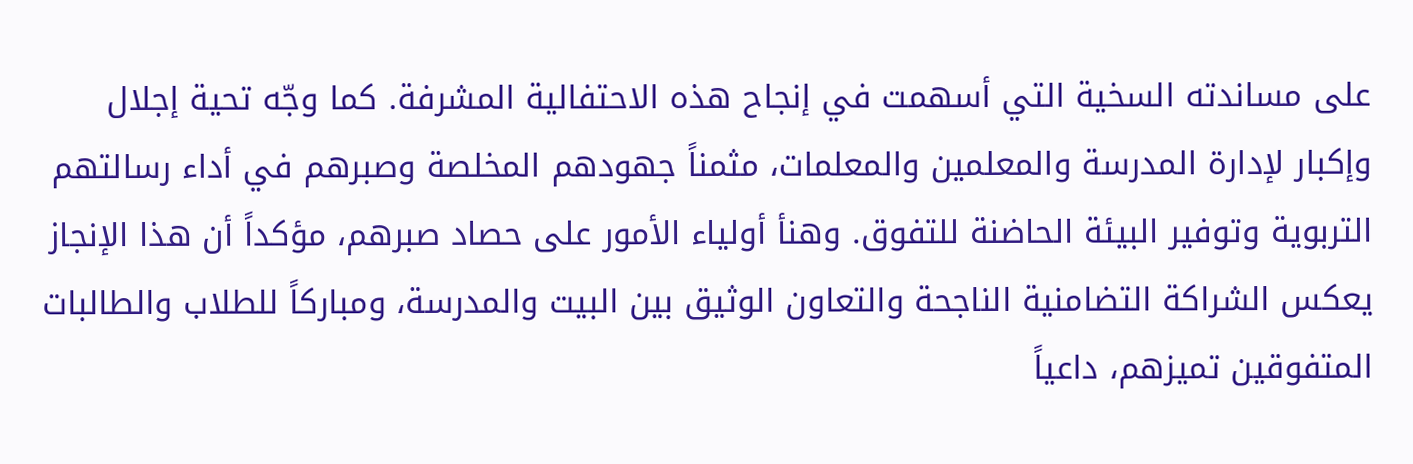على مساندته السخية التي أسهمت في إنجاح هذه الاحتفالية المشرفة. كما وجّه تحية إجلال وإكبار لإدارة المدرسة والمعلمين والمعلمات، مثمناً جهودهم المخلصة وصبرهم في أداء رسالتهم التربوية وتوفير البيئة الحاضنة للتفوق. وهنأ أولياء الأمور على حصاد صبرهم، مؤكداً أن هذا الإنجاز يعكس الشراكة التضامنية الناجحة والتعاون الوثيق بين البيت والمدرسة، ومباركاً للطلاب والطالبات المتفوقين تميزهم، داعياً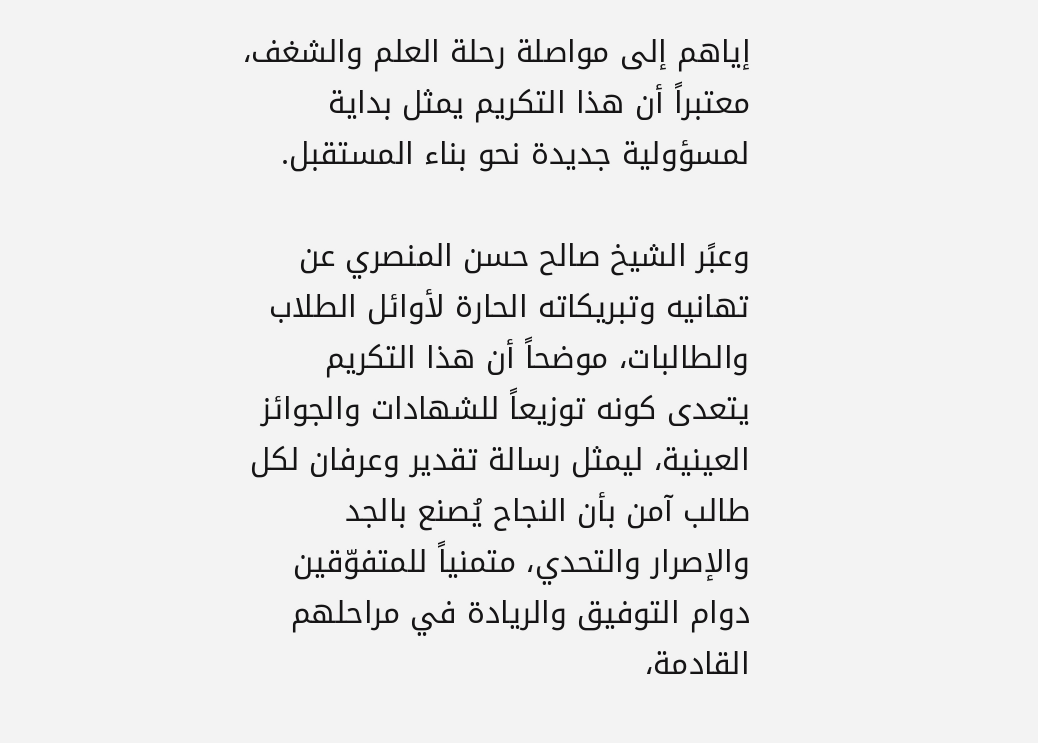إياهم إلى مواصلة رحلة العلم والشغف، معتبراً أن هذا التكريم يمثل بداية لمسؤولية جديدة نحو بناء المستقبل.

وعبًر الشيخ صالح حسن المنصري عن تهانيه وتبريكاته الحارة لأوائل الطلاب والطالبات، موضحاً أن هذا التكريم يتعدى كونه توزيعاً للشهادات والجوائز العينية، ليمثل رسالة تقدير وعرفان لكل طالب آمن بأن النجاح يُصنع بالجد والإصرار والتحدي، متمنياً للمتفوّقين دوام التوفيق والريادة في مراحلهم القادمة،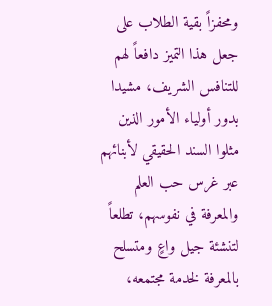ومحفزاً بقية الطلاب على جعل هذا التميز دافعاً لهم للتنافس الشريف، مشيدا بدور أولياء الأمور الذين مثلوا السند الحقيقي لأبنائهم عبر غرس حب العلم والمعرفة في نفوسهم، تطلعاً لتنشئة جيل واعٍ ومتسلح بالمعرفة لخدمة مجتمعه،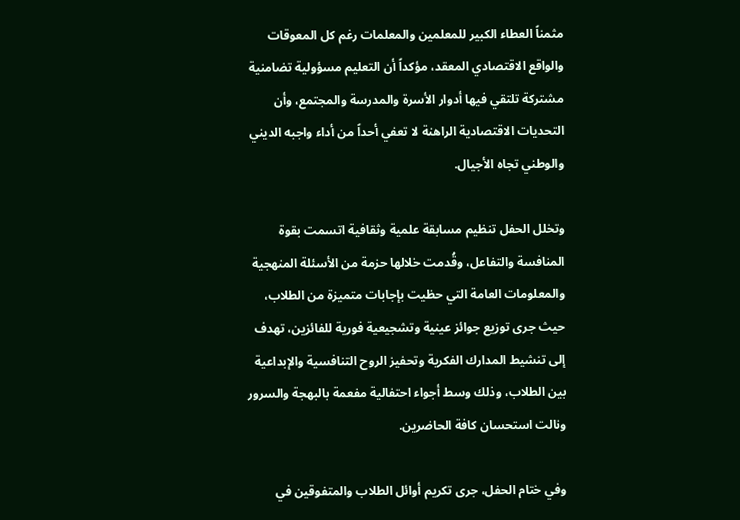مثمناً العطاء الكبير للمعلمين والمعلمات رغم كل المعوقات والواقع الاقتصادي المعقد، مؤكداً أن التعليم مسؤولية تضامنية مشتركة تلتقي فيها أدوار الأسرة والمدرسة والمجتمع، وأن التحديات الاقتصادية الراهنة لا تعفي أحداً من أداء واجبه الديني والوطني تجاه الأجيال.

وتخلل الحفل تنظيم مسابقة علمية وثقافية اتسمت بقوة المنافسة والتفاعل، وقُدمت خلالها حزمة من الأسئلة المنهجية والمعلومات العامة التي حظيت بإجابات متميزة من الطلاب، حيث جرى توزيع جوائز عينية وتشجيعية فورية للفائزين، تهدف إلى تنشيط المدارك الفكرية وتحفيز الروح التنافسية والإبداعية بين الطلاب، وذلك وسط أجواء احتفالية مفعمة بالبهجة والسرور ونالت استحسان كافة الحاضرين.

وفي ختام الحفل، جرى تكريم أوائل الطلاب والمتفوقين في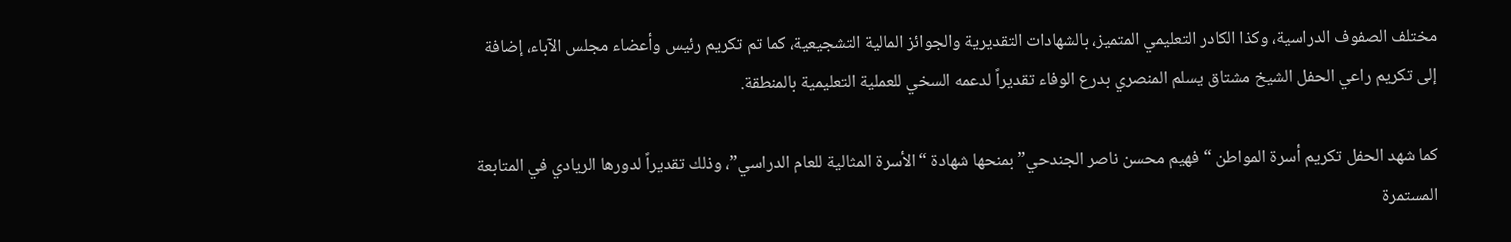مختلف الصفوف الدراسية، وكذا الكادر التعليمي المتميز، بالشهادات التقديرية والجوائز المالية التشجيعية، كما تم تكريم رئيس وأعضاء مجلس الآباء، إضافة إلى تكريم راعي الحفل الشيخ مشتاق يسلم المنصري بدرع الوفاء تقديراً لدعمه السخي للعملية التعليمية بالمنطقة.

كما شهد الحفل تكريم أسرة المواطن “فهيم محسن ناصر الجندحي” بمنحها شهادة “الأسرة المثالية للعام الدراسي”، وذلك تقديراً لدورها الريادي في المتابعة المستمرة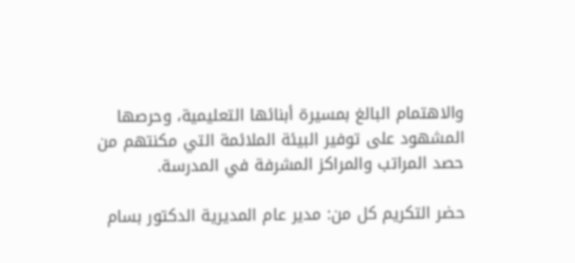والاهتمام البالغ بمسيرة أبنائها التعليمية، وحرصها المشهود على توفير البيئة الملائمة التي مكنتهم من حصد المراتب والمراكز المشرفة في المدرسة.

حضر التكريم كل من: مدير عام المديرية الدكتور بسام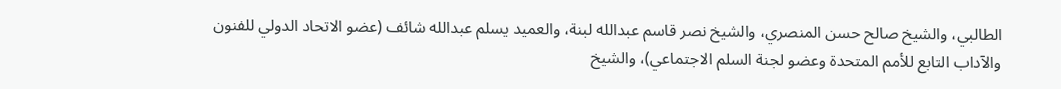الطالبي، والشيخ صالح حسن المنصري، والشيخ نصر قاسم عبدالله لبنة، والعميد يسلم عبدالله شائف (عضو الاتحاد الدولي للفنون والآداب التابع للأمم المتحدة وعضو لجنة السلم الاجتماعي)، والشيخ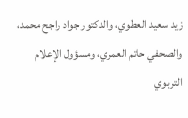زيد سعيد العطوي، والدكتور جواد راجح محمد، والصحفي حاتم العمري، ومسؤول الإعلام التربوي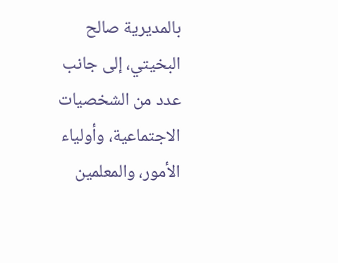بالمديرية صالح البخيتي، إلى جانب عدد من الشخصيات الاجتماعية، وأولياء الأمور، والمعلمين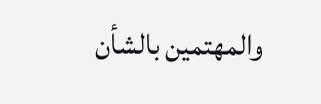والمهتمين بالشأن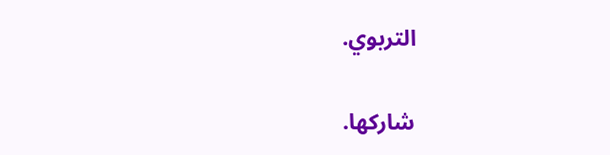التربوي.

شاركها.